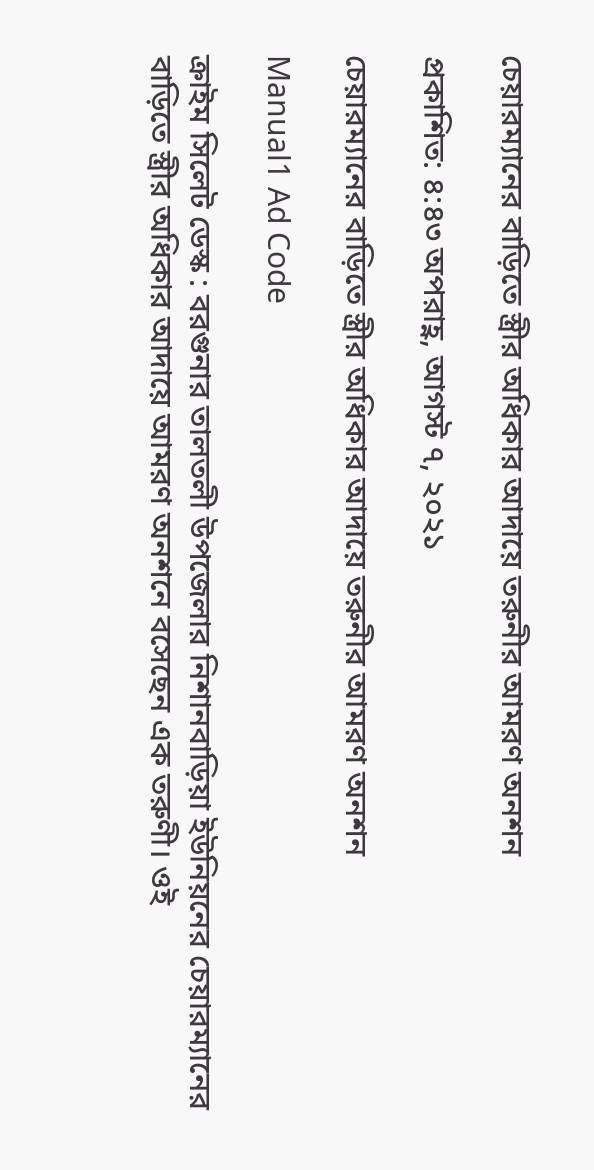চেয়ারম্যানের বাড়িতে স্ত্রীর অধিকার আদায়ে তরুনীর আমরণ অনশন

প্রকাশিত: ৪:৪৩ অপরাহ্ণ, আগস্ট ৭, ২০২১

চেয়ারম্যানের বাড়িতে স্ত্রীর অধিকার আদায়ে তরুনীর আমরণ অনশন

Manual1 Ad Code

ক্রাইম সিলেট ডেস্ক : বরগুনার তালতলী উপজেলার নিশানবাড়িয়া ইউনিয়নের চেয়ারম্যানের বাড়িতে স্ত্রীর অধিকার আদায়ে আমরণ অনশনে বসেছেন এক তরুণী। ওই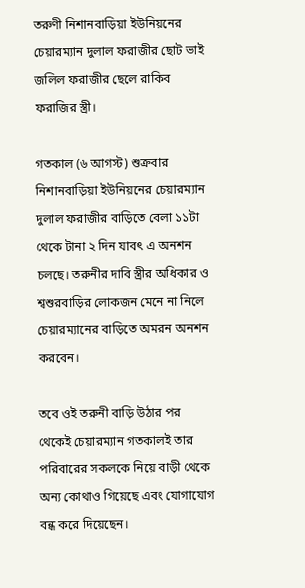তরুণী নিশানবাড়িয়া ইউনিয়নের চেয়ারম্যান দুলাল ফরাজীর ছোট ভাই জলিল ফরাজীর ছেলে রাকিব ফরাজির স্ত্রী।

গতকাল (৬ আগস্ট) শুক্রবার নিশানবাড়িয়া ইউনিয়নের চেয়ারম্যান দুলাল ফরাজীর বাড়িতে বেলা ১১টা থেকে টানা ২ দিন যাবৎ এ অনশন চলছে। তরুনীর দাবি স্ত্রীর অধিকার ও শ্বশুরবাড়ির লোকজন মেনে না নিলে চেয়ারম্যানের বাড়িতে অমরন অনশন করবেন।

তবে ওই তরুনী বাড়ি উঠার পর থেকেই চেয়ারম্যান গতকালই তার পরিবারের সকলকে নিয়ে বাড়ী থেকে অন্য কোথাও গিয়েছে এবং যোগাযোগ বন্ধ করে দিয়েছেন।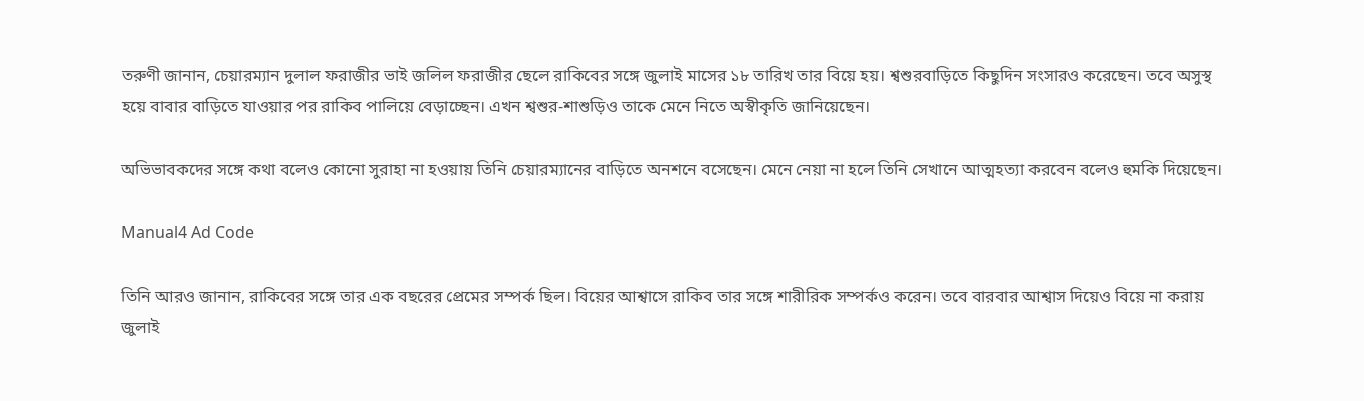তরুণী জানান, চেয়ারম্যান দুলাল ফরাজীর ভাই জলিল ফরাজীর ছেলে রাকিবের সঙ্গে জুলাই মাসের ১৮ তারিখ তার বিয়ে হয়। শ্বশুরবাড়িতে কিছুদিন সংসারও করেছেন। তবে অসুস্থ হয়ে বাবার বাড়িতে যাওয়ার পর রাকিব পালিয়ে বেড়াচ্ছেন। এখন শ্বশুর-শাশুড়িও তাকে মেনে নিতে অস্বীকৃতি জানিয়েছেন।

অভিভাবকদের সঙ্গে কথা বলেও কোনো সুরাহা না হওয়ায় তিনি চেয়ারম্যানের বাড়িতে অনশনে বসেছেন। মেনে নেয়া না হলে তিনি সেখানে আত্মহত্যা করবেন বলেও হুমকি দিয়েছেন।

Manual4 Ad Code

তিনি আরও জানান, রাকিবের সঙ্গে তার এক বছরের প্রেমের সম্পর্ক ছিল। বিয়ের আশ্বাসে রাকিব তার সঙ্গে শারীরিক সম্পর্কও করেন। তবে বারবার আশ্বাস দিয়েও বিয়ে না করায় জুলাই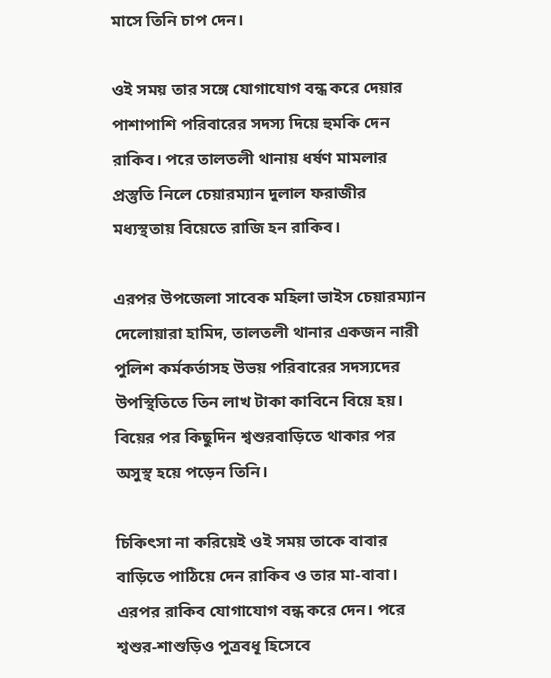মাসে তিনি চাপ দেন।

ওই সময় তার সঙ্গে যোগাযোগ বন্ধ করে দেয়ার পাশাপাশি পরিবারের সদস্য দিয়ে হুমকি দেন রাকিব। পরে তালতলী থানায় ধর্ষণ মামলার প্রস্তুতি নিলে চেয়ারম্যান দুলাল ফরাজীর মধ্যস্থতায় বিয়েতে রাজি হন রাকিব।

এরপর উপজেলা সাবেক মহিলা ভাইস চেয়ারম্যান দেলোয়ারা হামিদ, তালতলী থানার একজন নারী পুলিশ কর্মকর্তাসহ উভয় পরিবারের সদস্যদের উপস্থিতিতে তিন লাখ টাকা কাবিনে বিয়ে হয়। বিয়ের পর কিছুদিন শ্বশুরবাড়িতে থাকার পর অসুস্থ হয়ে পড়েন তিনি।

চিকিৎসা না করিয়েই ওই সময় তাকে বাবার বাড়িতে পাঠিয়ে দেন রাকিব ও তার মা-বাবা। এরপর রাকিব যোগাযোগ বন্ধ করে দেন। পরে শ্বশুর-শাশুড়িও পুত্রবধূ হিসেবে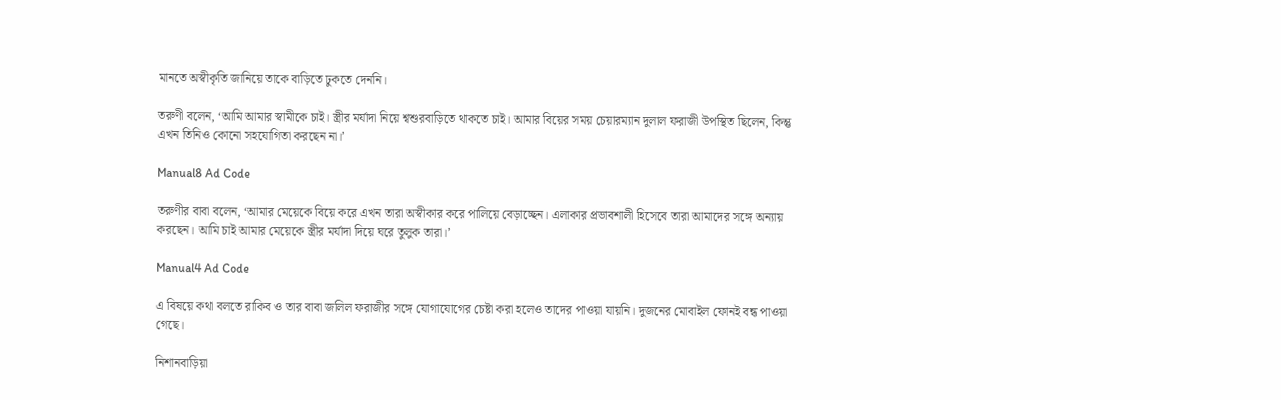মানতে অস্বীকৃতি জানিয়ে তাকে বাড়িতে ঢুকতে দেননি।

তরুণী বলেন, ‘আমি আমার স্বামীকে চাই। স্ত্রীর মর্যাদা নিয়ে শ্বশুরবাড়িতে থাকতে চাই। আমার বিয়ের সময় চেয়ারম্যান দুলাল ফরাজী উপস্থিত ছিলেন, কিন্তু এখন তিনিও কোনো সহযোগিতা করছেন না।’

Manual8 Ad Code

তরুণীর বাবা বলেন, ‘আমার মেয়েকে বিয়ে করে এখন তারা অস্বীকার করে পালিয়ে বেড়াচ্ছেন। এলাকার প্রভাবশালী হিসেবে তারা আমাদের সঙ্গে অন্যায় করছেন। আমি চাই আমার মেয়েকে স্ত্রীর মর্যাদা দিয়ে ঘরে তুলুক তারা।’

Manual4 Ad Code

এ বিষয়ে কথা বলতে রাকিব ও তার বাবা জলিল ফরাজীর সঙ্গে যোগাযোগের চেষ্টা করা হলেও তাদের পাওয়া যায়নি। দুজনের মোবাইল ফোনই বন্ধ পাওয়া গেছে।

নিশানবাড়িয়া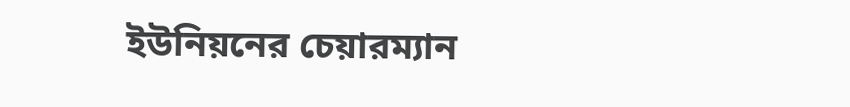ইউনিয়নের চেয়ারম্যান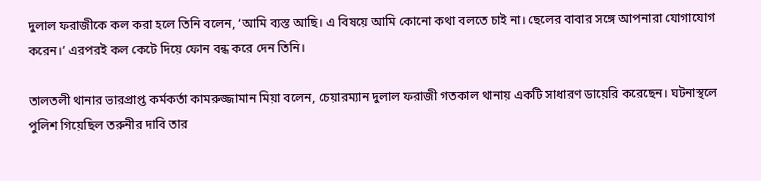দুলাল ফরাজীকে কল করা হলে তিনি বলেন, ‘আমি ব্যস্ত আছি। এ বিষয়ে আমি কোনো কথা বলতে চাই না। ছেলের বাবার সঙ্গে আপনারা যোগাযোগ করেন।’ এরপরই কল কেটে দিয়ে ফোন বন্ধ করে দেন তিনি।

তালতলী থানার ভারপ্রাপ্ত কর্মকর্তা কামরুজ্জামান মিয়া বলেন, চেয়ারম্যান দুলাল ফরাজী গতকাল থানায় একটি সাধারণ ডায়েরি করেছেন। ঘটনাস্থলে পুলিশ গিয়েছিল তরুনীর দাবি তার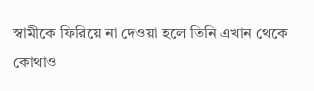স্বামীকে ফিরিয়ে না দেওয়া হলে তিনি এখান থেকে কোথাও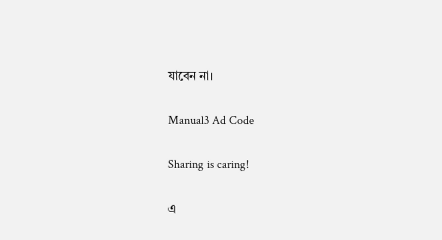যাবেন না।

Manual3 Ad Code

Sharing is caring!

এ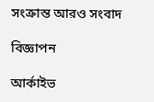সংক্রান্ত আরও সংবাদ

বিজ্ঞাপন

আর্কাইভ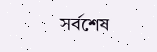সর্বশেষ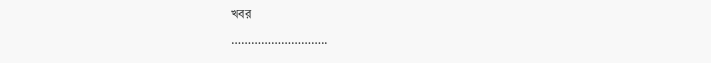খবর

………………………..